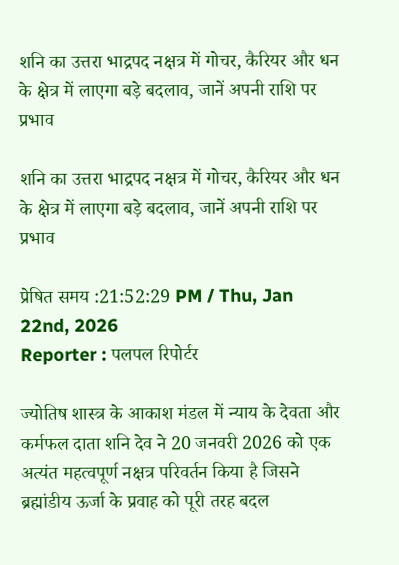शनि का उत्तरा भाद्रपद नक्षत्र में गोचर, कैरियर और धन के क्षेत्र में लाएगा बड़े बदलाव, जानें अपनी राशि पर प्रभाव

शनि का उत्तरा भाद्रपद नक्षत्र में गोचर, कैरियर और धन के क्षेत्र में लाएगा बड़े बदलाव, जानें अपनी राशि पर प्रभाव

प्रेषित समय :21:52:29 PM / Thu, Jan 22nd, 2026
Reporter : पलपल रिपोर्टर

ज्योतिष शास्त्र के आकाश मंडल में न्याय के देवता और कर्मफल दाता शनि देव ने 20 जनवरी 2026 को एक अत्यंत महत्वपूर्ण नक्षत्र परिवर्तन किया है जिसने ब्रह्मांडीय ऊर्जा के प्रवाह को पूरी तरह बदल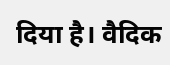दिया है। वैदिक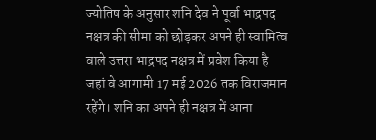ज्योतिष के अनुसार शनि देव ने पूर्वा भाद्रपद नक्षत्र की सीमा को छोड़कर अपने ही स्वामित्व वाले उत्तरा भाद्रपद नक्षत्र में प्रवेश किया है जहां वे आगामी 17 मई 2026 तक विराजमान रहेंगे। शनि का अपने ही नक्षत्र में आना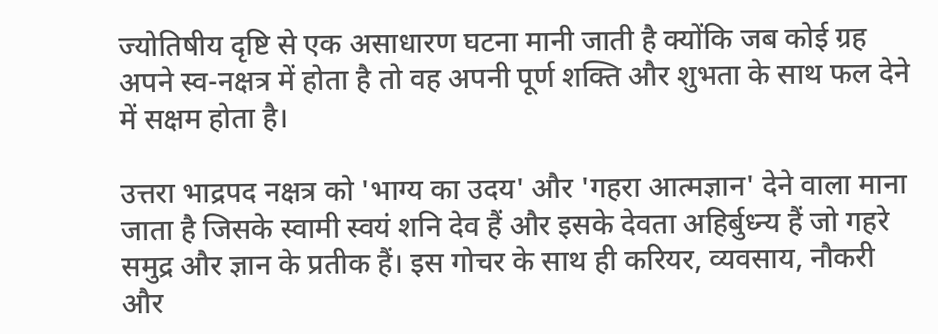ज्योतिषीय दृष्टि से एक असाधारण घटना मानी जाती है क्योंकि जब कोई ग्रह अपने स्व-नक्षत्र में होता है तो वह अपनी पूर्ण शक्ति और शुभता के साथ फल देने में सक्षम होता है।

उत्तरा भाद्रपद नक्षत्र को 'भाग्य का उदय' और 'गहरा आत्मज्ञान' देने वाला माना जाता है जिसके स्वामी स्वयं शनि देव हैं और इसके देवता अहिर्बुध्न्य हैं जो गहरे समुद्र और ज्ञान के प्रतीक हैं। इस गोचर के साथ ही करियर, व्यवसाय, नौकरी और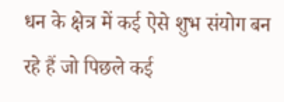धन के क्षेत्र में कई ऐसे शुभ संयोग बन रहे हैं जो पिछले कई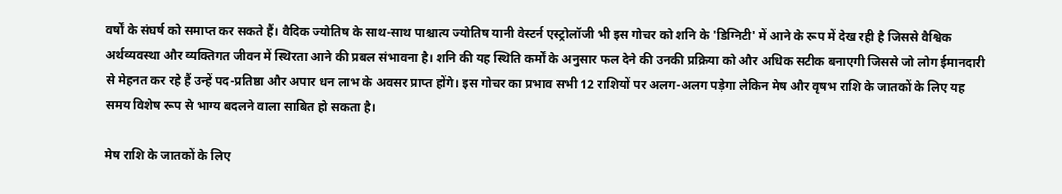वर्षों के संघर्ष को समाप्त कर सकते हैं। वैदिक ज्योतिष के साथ-साथ पाश्चात्य ज्योतिष यानी वेस्टर्न एस्ट्रोलॉजी भी इस गोचर को शनि के 'डिग्निटी' में आने के रूप में देख रही है जिससे वैश्विक अर्थव्यवस्था और व्यक्तिगत जीवन में स्थिरता आने की प्रबल संभावना है। शनि की यह स्थिति कर्मों के अनुसार फल देने की उनकी प्रक्रिया को और अधिक सटीक बनाएगी जिससे जो लोग ईमानदारी से मेहनत कर रहे हैं उन्हें पद-प्रतिष्ठा और अपार धन लाभ के अवसर प्राप्त होंगे। इस गोचर का प्रभाव सभी 12 राशियों पर अलग-अलग पड़ेगा लेकिन मेष और वृषभ राशि के जातकों के लिए यह समय विशेष रूप से भाग्य बदलने वाला साबित हो सकता है।

मेष राशि के जातकों के लिए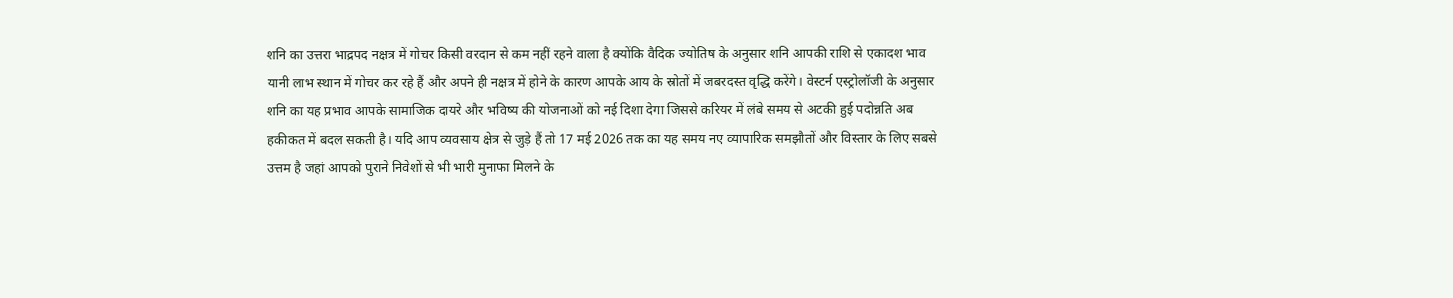शनि का उत्तरा भाद्रपद नक्षत्र में गोचर किसी वरदान से कम नहीं रहने वाला है क्योंकि वैदिक ज्योतिष के अनुसार शनि आपकी राशि से एकादश भाव यानी लाभ स्थान में गोचर कर रहे हैं और अपने ही नक्षत्र में होने के कारण आपके आय के स्रोतों में जबरदस्त वृद्धि करेंगे। वेस्टर्न एस्ट्रोलॉजी के अनुसार शनि का यह प्रभाव आपके सामाजिक दायरे और भविष्य की योजनाओं को नई दिशा देगा जिससे करियर में लंबे समय से अटकी हुई पदोन्नति अब हकीकत में बदल सकती है। यदि आप व्यवसाय क्षेत्र से जुड़े हैं तो 17 मई 2026 तक का यह समय नए व्यापारिक समझौतों और विस्तार के लिए सबसे उत्तम है जहां आपको पुराने निवेशों से भी भारी मुनाफा मिलने के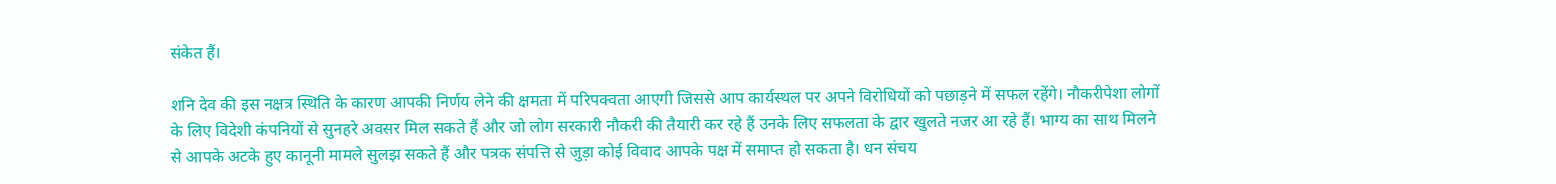संकेत हैं।

शनि देव की इस नक्षत्र स्थिति के कारण आपकी निर्णय लेने की क्षमता में परिपक्वता आएगी जिससे आप कार्यस्थल पर अपने विरोधियों को पछाड़ने में सफल रहेंगे। नौकरीपेशा लोगों के लिए विदेशी कंपनियों से सुनहरे अवसर मिल सकते हैं और जो लोग सरकारी नौकरी की तैयारी कर रहे हैं उनके लिए सफलता के द्वार खुलते नजर आ रहे हैं। भाग्य का साथ मिलने से आपके अटके हुए कानूनी मामले सुलझ सकते हैं और पत्रक संपत्ति से जुड़ा कोई विवाद आपके पक्ष में समाप्त हो सकता है। धन संचय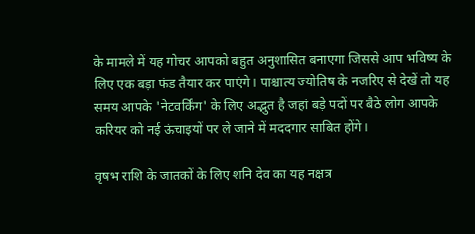के मामले में यह गोचर आपको बहुत अनुशासित बनाएगा जिससे आप भविष्य के लिए एक बड़ा फंड तैयार कर पाएंगे। पाश्चात्य ज्योतिष के नजरिए से देखें तो यह समय आपके 'नेटवर्किंग' के लिए अद्भुत है जहां बड़े पदों पर बैठे लोग आपके करियर को नई ऊंचाइयों पर ले जाने में मददगार साबित होंगे।

वृषभ राशि के जातकों के लिए शनि देव का यह नक्षत्र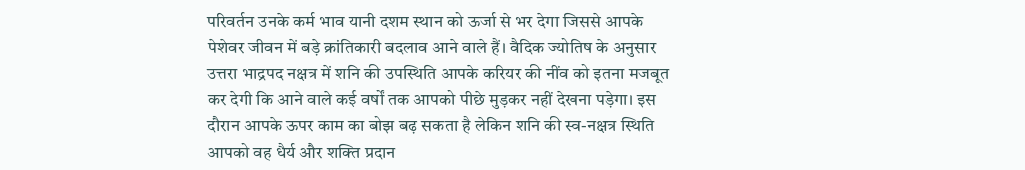परिवर्तन उनके कर्म भाव यानी दशम स्थान को ऊर्जा से भर देगा जिससे आपके पेशेवर जीवन में बड़े क्रांतिकारी बदलाव आने वाले हैं। वैदिक ज्योतिष के अनुसार उत्तरा भाद्रपद नक्षत्र में शनि की उपस्थिति आपके करियर की नींव को इतना मजबूत कर देगी कि आने वाले कई वर्षों तक आपको पीछे मुड़कर नहीं देखना पड़ेगा। इस दौरान आपके ऊपर काम का बोझ बढ़ सकता है लेकिन शनि की स्व-नक्षत्र स्थिति आपको वह धैर्य और शक्ति प्रदान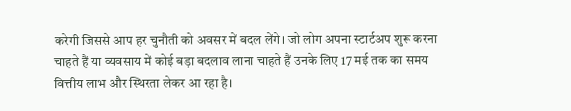करेगी जिससे आप हर चुनौती को अवसर में बदल लेंगे। जो लोग अपना स्टार्टअप शुरू करना चाहते हैं या व्यवसाय में कोई बड़ा बदलाव लाना चाहते हैं उनके लिए 17 मई तक का समय वित्तीय लाभ और स्थिरता लेकर आ रहा है।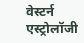वेस्टर्न एस्ट्रोलॉजी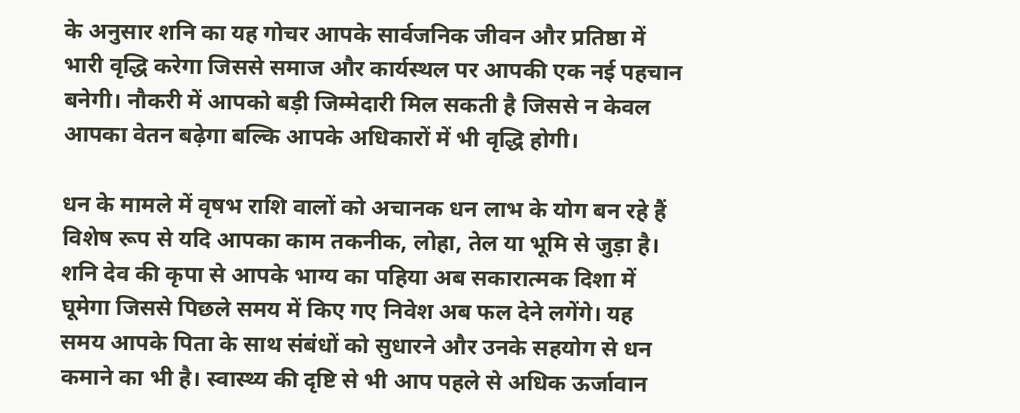के अनुसार शनि का यह गोचर आपके सार्वजनिक जीवन और प्रतिष्ठा में भारी वृद्धि करेगा जिससे समाज और कार्यस्थल पर आपकी एक नई पहचान बनेगी। नौकरी में आपको बड़ी जिम्मेदारी मिल सकती है जिससे न केवल आपका वेतन बढ़ेगा बल्कि आपके अधिकारों में भी वृद्धि होगी।

धन के मामले में वृषभ राशि वालों को अचानक धन लाभ के योग बन रहे हैं विशेष रूप से यदि आपका काम तकनीक, लोहा, तेल या भूमि से जुड़ा है। शनि देव की कृपा से आपके भाग्य का पहिया अब सकारात्मक दिशा में घूमेगा जिससे पिछले समय में किए गए निवेश अब फल देने लगेंगे। यह समय आपके पिता के साथ संबंधों को सुधारने और उनके सहयोग से धन कमाने का भी है। स्वास्थ्य की दृष्टि से भी आप पहले से अधिक ऊर्जावान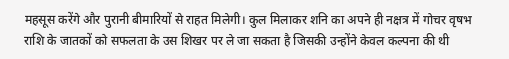महसूस करेंगे और पुरानी बीमारियों से राहत मिलेगी। कुल मिलाकर शनि का अपने ही नक्षत्र में गोचर वृषभ राशि के जातकों को सफलता के उस शिखर पर ले जा सकता है जिसकी उन्होंने केवल कल्पना की थी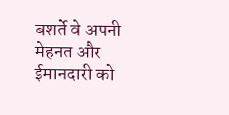बशर्ते वे अपनी मेहनत और ईमानदारी को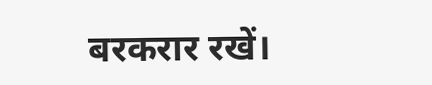बरकरार रखें।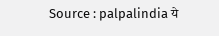Source : palpalindia ये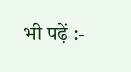भी पढ़ें :-